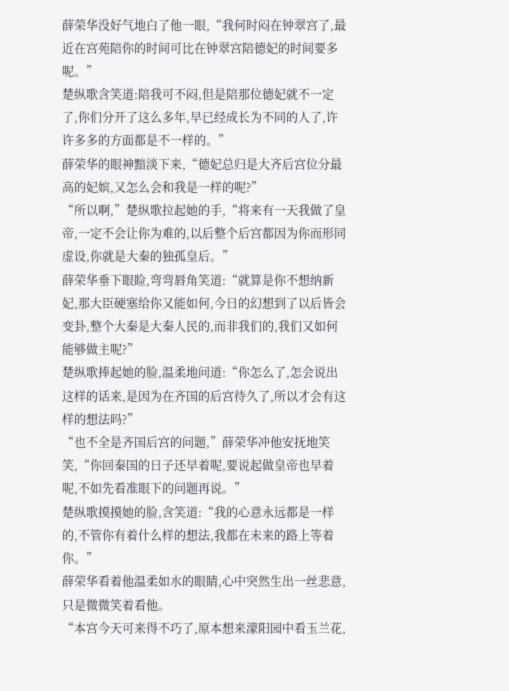薛荣华没好气地白了他一眼,“我何时闷在钟翠宫了,最近在宫苑陪你的时间可比在钟翠宫陪德妃的时间要多呢。”
楚纵歌含笑道:陪我可不闷,但是陪那位德妃就不一定了,你们分开了这么多年,早已经成长为不同的人了,许许多多的方面都是不一样的。”
薛荣华的眼神黯淡下来,“德妃总归是大齐后宫位分最高的妃嫔,又怎么会和我是一样的呢?”
“所以啊,”楚纵歌拉起她的手,“将来有一天我做了皇帝,一定不会让你为难的,以后整个后宫都因为你而形同虚设,你就是大秦的独孤皇后。”
薛荣华垂下眼睑,弯弯唇角笑道:“就算是你不想纳新妃,那大臣硬塞给你又能如何,今日的幻想到了以后皆会变卦,整个大秦是大秦人民的,而非我们的,我们又如何能够做主呢?”
楚纵歌捧起她的脸,温柔地问道:“你怎么了,怎会说出这样的话来,是因为在齐国的后宫待久了,所以才会有这样的想法吗?”
“也不全是齐国后宫的问题,”薛荣华冲他安抚地笑笑,“你回秦国的日子还早着呢,要说起做皇帝也早着呢,不如先看准眼下的问题再说。”
楚纵歌摸摸她的脸,含笑道:“我的心意永远都是一样的,不管你有着什么样的想法,我都在未来的路上等着你。”
薛荣华看着他温柔如水的眼睛,心中突然生出一丝悲意,只是微微笑着看他。
“本宫今天可来得不巧了,原本想来濛阳园中看玉兰花,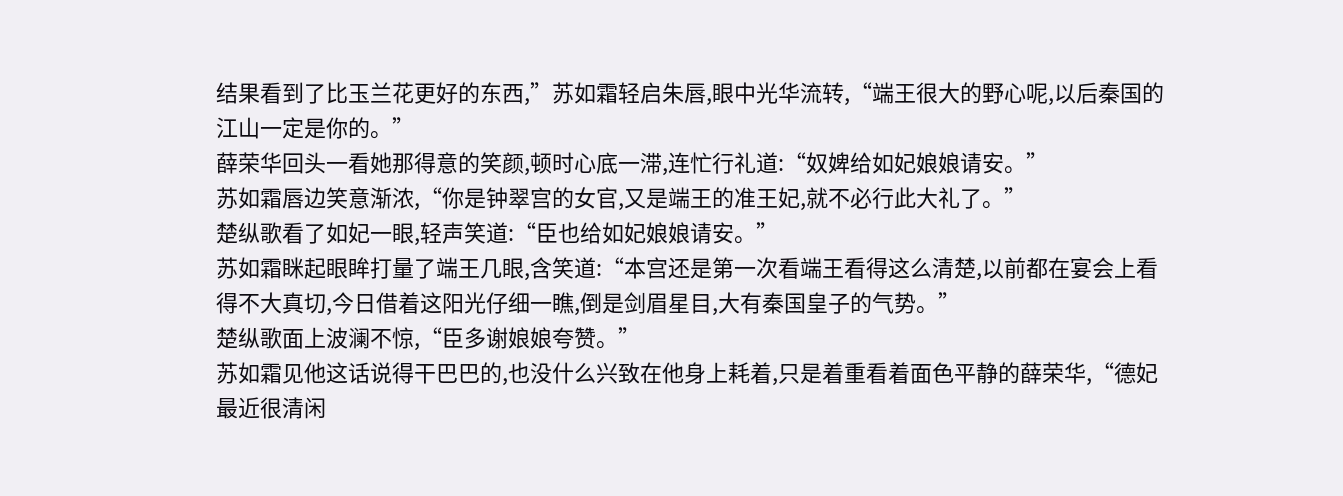结果看到了比玉兰花更好的东西,”苏如霜轻启朱唇,眼中光华流转,“端王很大的野心呢,以后秦国的江山一定是你的。”
薛荣华回头一看她那得意的笑颜,顿时心底一滞,连忙行礼道:“奴婢给如妃娘娘请安。”
苏如霜唇边笑意渐浓,“你是钟翠宫的女官,又是端王的准王妃,就不必行此大礼了。”
楚纵歌看了如妃一眼,轻声笑道:“臣也给如妃娘娘请安。”
苏如霜眯起眼眸打量了端王几眼,含笑道:“本宫还是第一次看端王看得这么清楚,以前都在宴会上看得不大真切,今日借着这阳光仔细一瞧,倒是剑眉星目,大有秦国皇子的气势。”
楚纵歌面上波澜不惊,“臣多谢娘娘夸赞。”
苏如霜见他这话说得干巴巴的,也没什么兴致在他身上耗着,只是着重看着面色平静的薛荣华,“德妃最近很清闲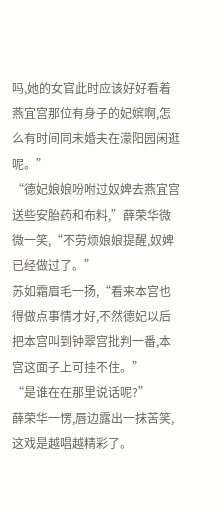吗,她的女官此时应该好好看着燕宜宫那位有身子的妃嫔啊,怎么有时间同未婚夫在濛阳园闲逛呢。”
“德妃娘娘吩咐过奴婢去燕宜宫送些安胎药和布料,”薛荣华微微一笑,“不劳烦娘娘提醒,奴婢已经做过了。”
苏如霜眉毛一扬,“看来本宫也得做点事情才好,不然德妃以后把本宫叫到钟翠宫批判一番,本宫这面子上可挂不住。”
“是谁在在那里说话呢?”
薛荣华一愣,唇边露出一抹苦笑,这戏是越唱越精彩了。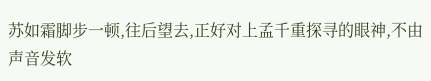苏如霜脚步一顿,往后望去,正好对上孟千重探寻的眼神,不由声音发软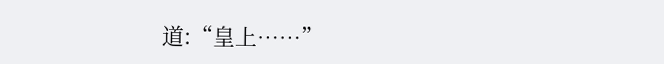道:“皇上……”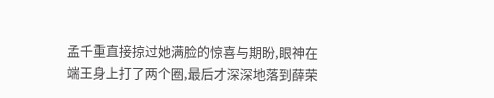孟千重直接掠过她满脸的惊喜与期盼,眼神在端王身上打了两个圈,最后才深深地落到薛荣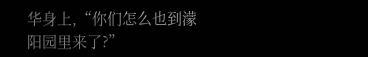华身上,“你们怎么也到濛阳园里来了?”